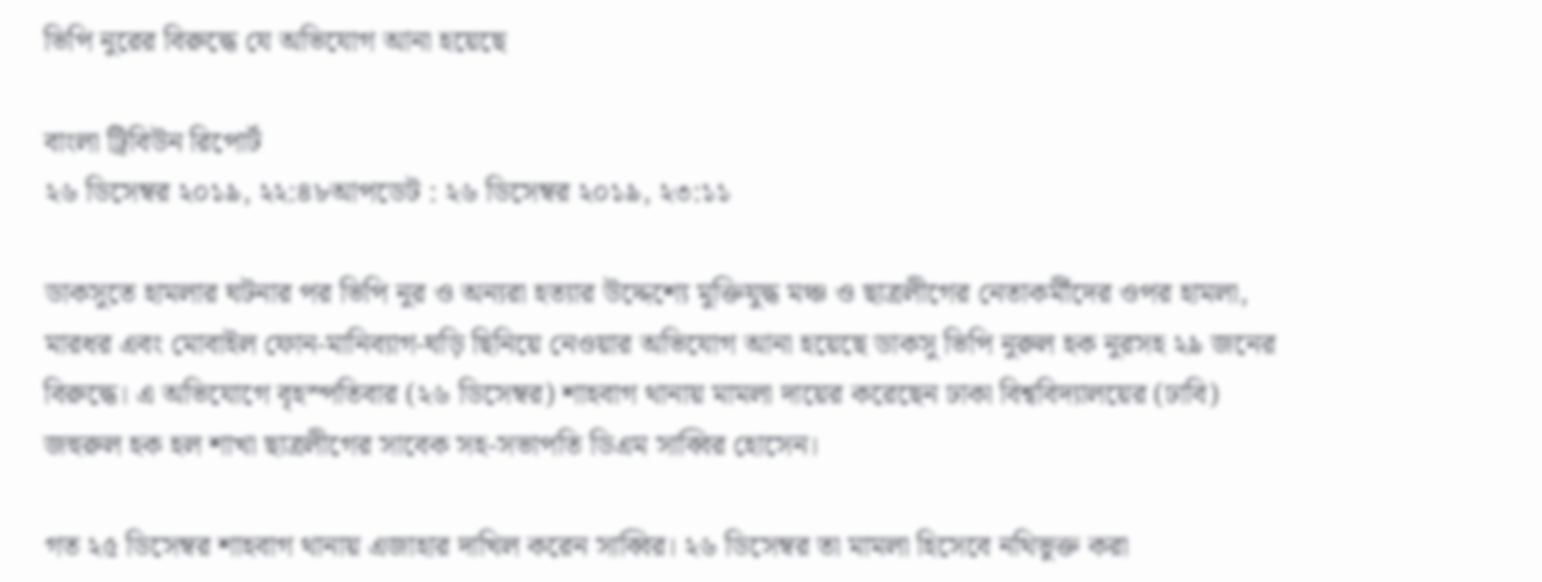ভিপি নুরের বিরুদ্ধে যে অভিযোগ আনা হয়েছে

বাংলা ট্রিবিউন রিপোর্ট
২৬ ডিসেম্বর ২০১৯, ২২:৪৮আপডেট : ২৬ ডিসেম্বর ২০১৯, ২৩:১১

ডাকসুতে হামলার ঘটনার পর ভিপি নুর ও অন্যরা হত্যার উদ্দেশ্যে মুক্তিযুদ্ধ মঞ্চ ও ছাত্রলীগের নেতাকর্মীদের ওপর হামলা, মারধর এবং মোবাইল ফোন-মানিব্যাগ-ঘড়ি ছিনিয়ে নেওয়ার অভিযোগ আনা হয়েছে ডাকসু ভিপি নুরুল হক নুরসহ ২৯ জনের বিরুদ্ধে। এ অভিযোগে বৃহস্পতিবার (২৬ ডিসেম্বর) শাহবাগ থানায় মামলা দায়ের করেছেন ঢাকা বিশ্ববিদ্যালয়ের (ঢাবি) জহুরুল হক হল শাখা ছাত্রলীগের সাবেক সহ-সভাপতি ডিএম সাব্বির হোসেন।

গত ২৫ ডিসেম্বর শাহবাগ থানায় এজাহার দাখিল করেন সাব্বির। ২৬ ডিসেম্বর তা মামলা হিসেবে নথিভুক্ত করা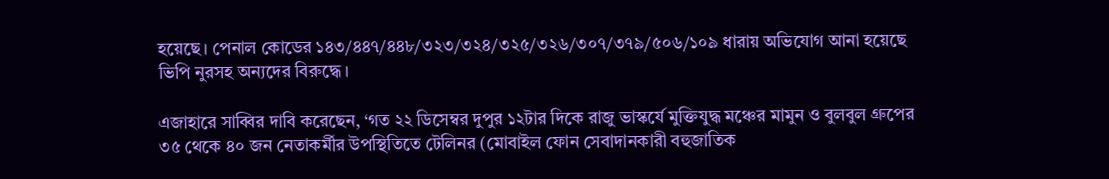হয়েছে। পেনাল কোডের ১৪৩/৪৪৭/৪৪৮/৩২৩/৩২৪/৩২৫/৩২৬/৩০৭/৩৭৯/৫০৬/১০৯ ধারায় অভিযোগ আনা হয়েছে ভিপি নুরসহ অন্যদের বিরুদ্ধে।

এজাহারে সাব্বির দাবি করেছেন, ‘গত ২২ ডিসেম্বর দুপুর ১২টার দিকে রাজু ভাস্কর্যে মুক্তিযুদ্ধ মঞ্চের মামুন ও বুলবুল গ্রুপের ৩৫ থেকে ৪০ জন নেতাকর্মীর উপস্থিতিতে টেলিনর (মোবাইল ফোন সেবাদানকারী বহুজাতিক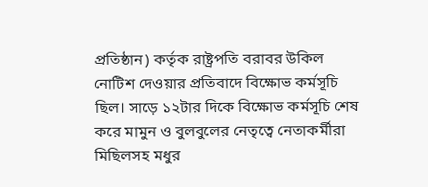প্রতিষ্ঠান) কর্তৃক রাষ্ট্রপতি বরাবর উকিল নোটিশ দেওয়ার প্রতিবাদে বিক্ষোভ কর্মসূচি ছিল। সাড়ে ১২টার দিকে বিক্ষোভ কর্মসূচি শেষ করে মামুন ও বুলবুলের নেতৃত্বে নেতাকর্মীরা মিছিলসহ মধুর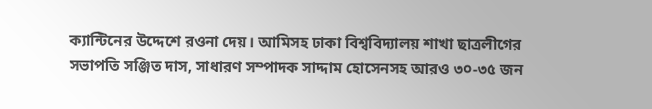ক্যান্টিনের উদ্দেশে রওনা দেয়। আমিসহ ঢাকা বিশ্ববিদ্যালয় শাখা ছাত্রলীগের সভাপতি সঞ্জিত দাস, সাধারণ সম্পাদক সাদ্দাম হোসেনসহ আরও ৩০-৩৫ জন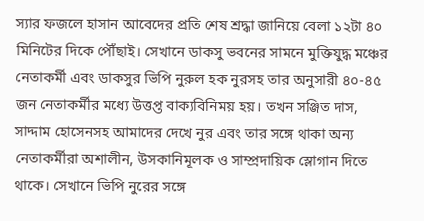স্যার ফজলে হাসান আবেদের প্রতি শেষ শ্রদ্ধা জানিয়ে বেলা ১২টা ৪০ মিনিটের দিকে পৌঁছাই। সেখানে ডাকসু ভবনের সামনে মুক্তিযুদ্ধ মঞ্চের নেতাকর্মী এবং ডাকসুর ভিপি নুরুল হক নুরসহ তার অনুসারী ৪০-৪৫ জন নেতাকর্মীর মধ্যে উত্তপ্ত বাক্যবিনিময় হয়। তখন সঞ্জিত দাস, সাদ্দাম হোসেনসহ আমাদের দেখে নুর এবং তার সঙ্গে থাকা অন্য নেতাকর্মীরা অশালীন, উসকানিমূলক ও সাম্প্রদায়িক স্লোগান দিতে থাকে। সেখানে ভিপি নুরের সঙ্গে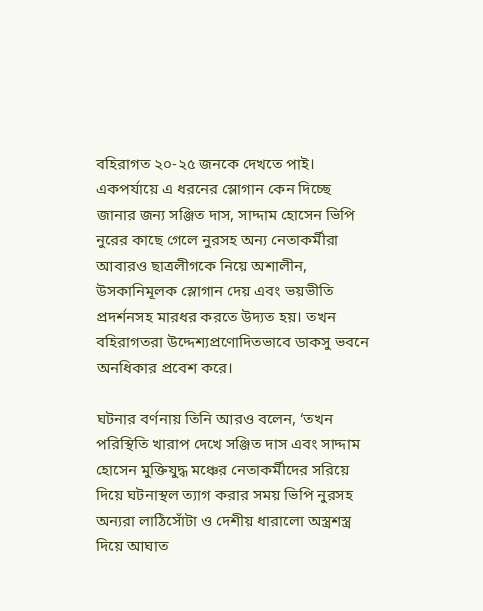বহিরাগত ২০-২৫ জনকে দেখতে পাই। একপর্যায়ে এ ধরনের স্লোগান কেন দিচ্ছে জানার জন্য সঞ্জিত দাস, সাদ্দাম হোসেন ভিপি নুরের কাছে গেলে নুরসহ অন্য নেতাকর্মীরা আবারও ছাত্রলীগকে নিয়ে অশালীন, উসকানিমূলক স্লোগান দেয় এবং ভয়ভীতি প্রদর্শনসহ মারধর করতে উদ্যত হয়। তখন বহিরাগতরা উদ্দেশ্যপ্রণোদিতভাবে ডাকসু ভবনে অনধিকার প্রবেশ করে।

ঘটনার বর্ণনায় তিনি আরও বলেন, ‘তখন পরিস্থিতি খারাপ দেখে সঞ্জিত দাস এবং সাদ্দাম হোসেন মুক্তিযুদ্ধ মঞ্চের নেতাকর্মীদের সরিয়ে দিয়ে ঘটনাস্থল ত্যাগ করার সময় ভিপি নুরসহ অন্যরা লাঠিসোঁটা ও দেশীয় ধারালো অস্ত্রশস্ত্র দিয়ে আঘাত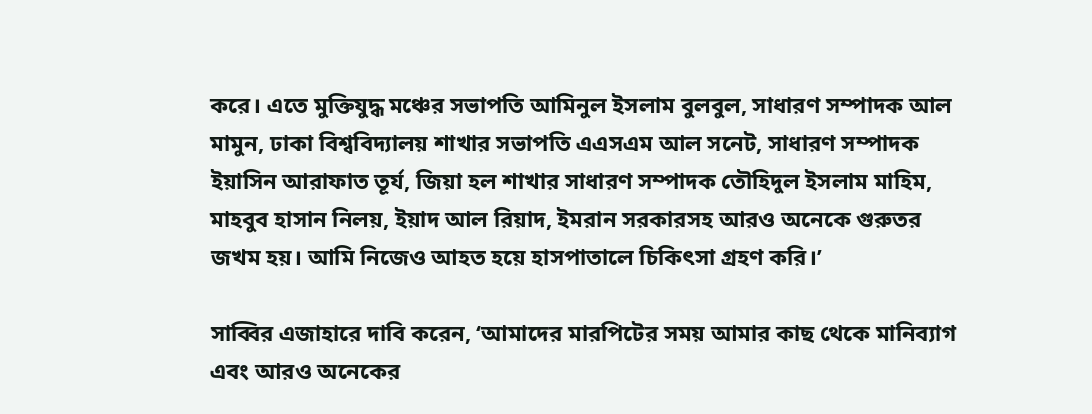করে। এতে মুক্তিযুদ্ধ মঞ্চের সভাপতি আমিনুল ইসলাম বুলবুল, সাধারণ সম্পাদক আল মামুন, ঢাকা বিশ্ববিদ্যালয় শাখার সভাপতি এএসএম আল সনেট, সাধারণ সম্পাদক ইয়াসিন আরাফাত তূর্য, জিয়া হল শাখার সাধারণ সম্পাদক তৌহিদুল ইসলাম মাহিম, মাহবুব হাসান নিলয়, ইয়াদ আল রিয়াদ, ইমরান সরকারসহ আরও অনেকে গুরুতর জখম হয়। আমি নিজেও আহত হয়ে হাসপাতালে চিকিৎসা গ্রহণ করি।’

সাব্বির এজাহারে দাবি করেন, ‘আমাদের মারপিটের সময় আমার কাছ থেকে মানিব্যাগ এবং আরও অনেকের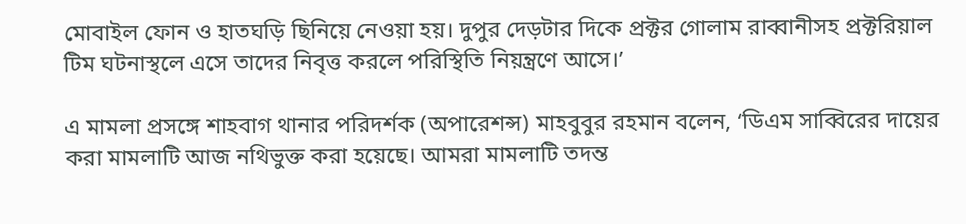মোবাইল ফোন ও হাতঘড়ি ছিনিয়ে নেওয়া হয়। দুপুর দেড়টার দিকে প্রক্টর গোলাম রাব্বানীসহ প্রক্টরিয়াল টিম ঘটনাস্থলে এসে তাদের নিবৃত্ত করলে পরিস্থিতি নিয়ন্ত্রণে আসে।’

এ মামলা প্রসঙ্গে শাহবাগ থানার পরিদর্শক (অপারেশন্স) মাহবুবুর রহমান বলেন, ‘ডিএম সাব্বিরের দায়ের করা মামলাটি আজ নথিভুক্ত করা হয়েছে। আমরা মামলাটি তদন্ত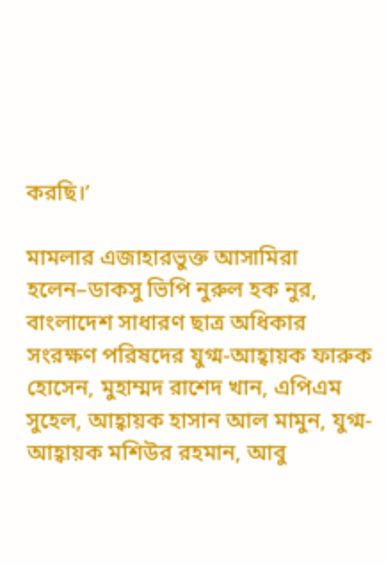করছি।’

মামলার এজাহারভুক্ত আসামিরা হলেন–ডাকসু ভিপি নুরুল হক নুর, বাংলাদেশ সাধারণ ছাত্র অধিকার সংরক্ষণ পরিষদের যুগ্ম-আহ্বায়ক ফারুক হোসেন, মুহাম্মদ রাশেদ খান, এপিএম সুহেল, আহ্বায়ক হাসান আল মামুন, যুগ্ম-আহ্বায়ক মশিউর রহমান, আবু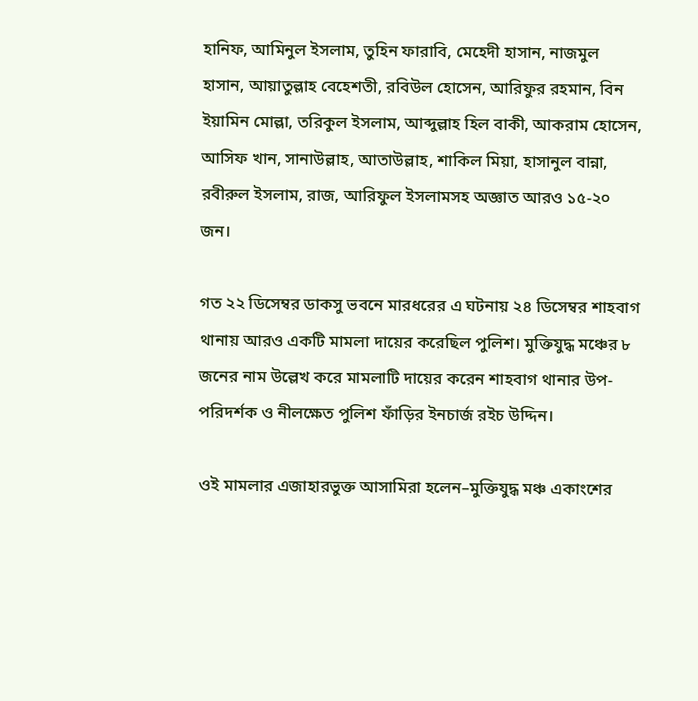হানিফ, আমিনুল ইসলাম, তুহিন ফারাবি, মেহেদী হাসান, নাজমুল হাসান, আয়াতুল্লাহ বেহেশতী, রবিউল হোসেন, আরিফুর রহমান, বিন ইয়ামিন মোল্লা, তরিকুল ইসলাম, আব্দুল্লাহ হিল বাকী, আকরাম হোসেন, আসিফ খান, সানাউল্লাহ, আতাউল্লাহ, শাকিল মিয়া, হাসানুল বান্না, রবীরুল ইসলাম, রাজ, আরিফুল ইসলামসহ অজ্ঞাত আরও ১৫-২০ জন।

গত ২২ ডিসেম্বর ডাকসু ভবনে মারধরের এ ঘটনায় ২৪ ডিসেম্বর শাহবাগ থানায় আরও একটি মামলা দায়ের করেছিল পুলিশ। মুক্তিযুদ্ধ মঞ্চের ৮ জনের নাম উল্লেখ করে মামলাটি দায়ের করেন শাহবাগ থানার উপ-পরিদর্শক ও নীলক্ষেত পুলিশ ফাঁড়ির ইনচার্জ রইচ উদ্দিন।

ওই মামলার এজাহারভুক্ত আসামিরা হলেন–মুক্তিযুদ্ধ মঞ্চ একাংশের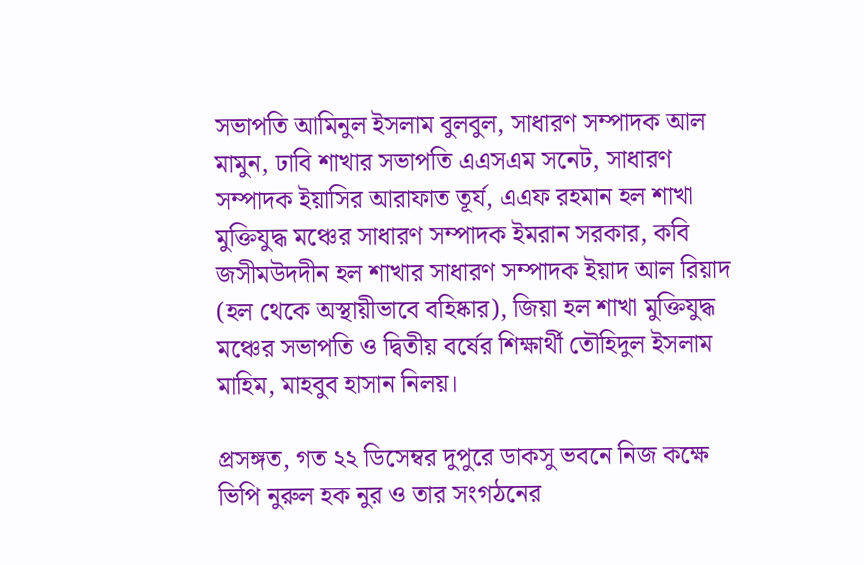সভাপতি আমিনুল ইসলাম বুলবুল, সাধারণ সম্পাদক আল মামুন, ঢাবি শাখার সভাপতি এএসএম সনেট, সাধারণ সম্পাদক ইয়াসির আরাফাত তূর্য, এএফ রহমান হল শাখা মুক্তিযুদ্ধ মঞ্চের সাধারণ সম্পাদক ইমরান সরকার, কবি জসীমউদদীন হল শাখার সাধারণ সম্পাদক ইয়াদ আল রিয়াদ (হল থেকে অস্থায়ীভাবে বহিষ্কার), জিয়া হল শাখা মুক্তিযুদ্ধ মঞ্চের সভাপতি ও দ্বিতীয় বর্ষের শিক্ষার্থী তৌহিদুল ইসলাম মাহিম, মাহবুব হাসান নিলয়।

প্রসঙ্গত, গত ২২ ডিসেম্বর দুপুরে ডাকসু ভবনে নিজ কক্ষে ভিপি নুরুল হক নুর ও তার সংগঠনের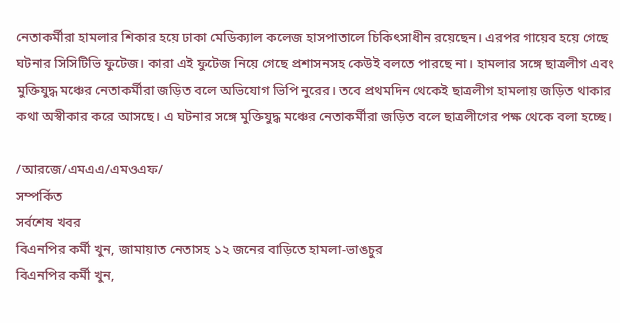নেতাকর্মীরা হামলার শিকার হয়ে ঢাকা মেডিক্যাল কলেজ হাসপাতালে চিকিৎসাধীন রয়েছেন। এরপর গায়েব হয়ে গেছে ঘটনার সিসিটিভি ফুটেজ। কারা এই ফুটেজ নিয়ে গেছে প্রশাসনসহ কেউই বলতে পারছে না। হামলার সঙ্গে ছাত্রলীগ এবং মুক্তিযুদ্ধ মঞ্চের নেতাকর্মীরা জড়িত বলে অভিযোগ ভিপি নুরের। তবে প্রথমদিন থেকেই ছাত্রলীগ হামলায় জড়িত থাকার কথা অস্বীকার করে আসছে। এ ঘটনার সঙ্গে মুক্তিযুদ্ধ মঞ্চের নেতাকর্মীরা জড়িত বলে ছাত্রলীগের পক্ষ থেকে বলা হচ্ছে।

/আরজে/এমএএ/এমওএফ/
সম্পর্কিত
সর্বশেষ খবর
বিএনপির কর্মী খুন, জামায়াত নেতাসহ ১২ জনের বাড়িতে হামলা-ভাঙচুর
বিএনপির কর্মী খুন,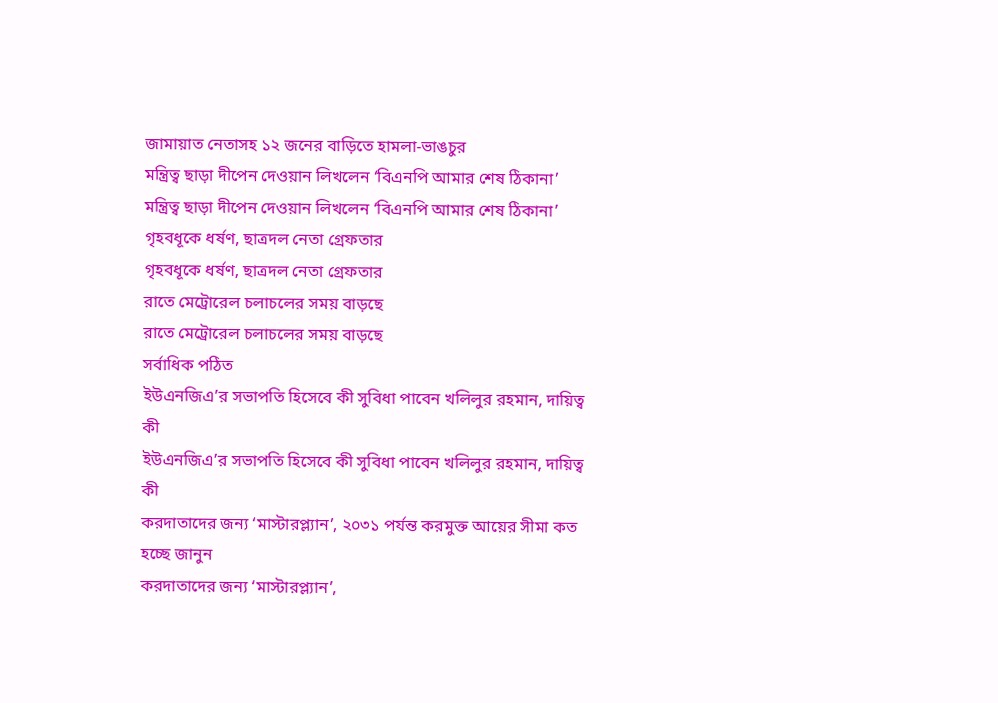জামায়াত নেতাসহ ১২ জনের বাড়িতে হামলা-ভাঙচুর
মন্ত্রিত্ব ছাড়া দীপেন দেওয়ান লিখলেন ‘বিএনপি আমার শেষ ঠিকানা’
মন্ত্রিত্ব ছাড়া দীপেন দেওয়ান লিখলেন ‘বিএনপি আমার শেষ ঠিকানা’
গৃহবধূকে ধর্ষণ, ছাত্রদল নেতা গ্রেফতার
গৃহবধূকে ধর্ষণ, ছাত্রদল নেতা গ্রেফতার
রাতে মেট্রোরেল চলাচলের সময় বাড়ছে
রাতে মেট্রোরেল চলাচলের সময় বাড়ছে
সর্বাধিক পঠিত
ইউএনজিএ’র সভাপতি হিসেবে কী সুবিধা পাবেন খলিলুর রহমান, দায়িত্ব কী
ইউএনজিএ’র সভাপতি হিসেবে কী সুবিধা পাবেন খলিলুর রহমান, দায়িত্ব কী
করদাতাদের জন্য ‘মাস্টারপ্ল্যান’, ২০৩১ পর্যন্ত করমুক্ত আয়ের সীমা কত হচ্ছে জানুন
করদাতাদের জন্য ‘মাস্টারপ্ল্যান’,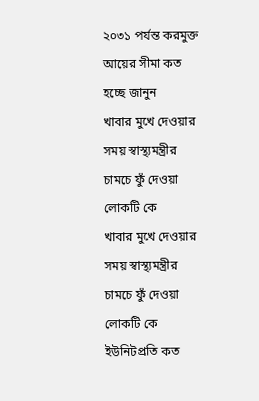২০৩১ পর্যন্ত করমুক্ত আয়ের সীমা কত হচ্ছে জানুন
খাবার মুখে দেওয়ার সময় স্বাস্থ্যমন্ত্রীর চামচে ফুঁ দেওয়া লোকটি কে
খাবার মুখে দেওয়ার সময় স্বাস্থ্যমন্ত্রীর চামচে ফুঁ দেওয়া লোকটি কে
ইউনিটপ্রতি কত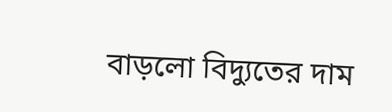বাড়লো বিদ্যুতের দাম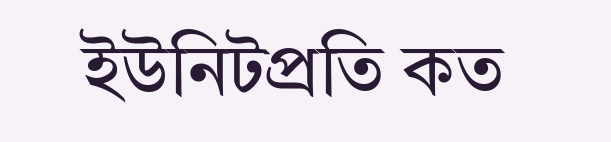ইউনিটপ্রতি কত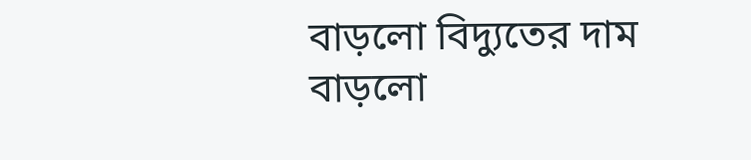বাড়লো বিদ্যুতের দাম
বাড়লো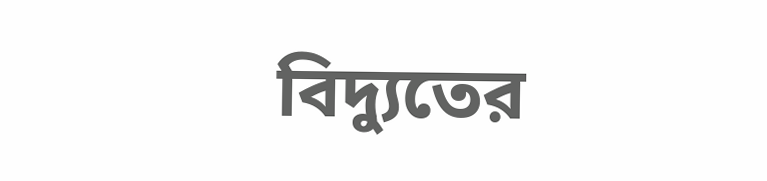বিদ্যুতের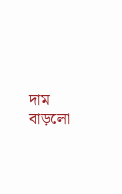দাম
বাড়লো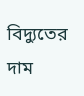বিদ্যুতের দাম